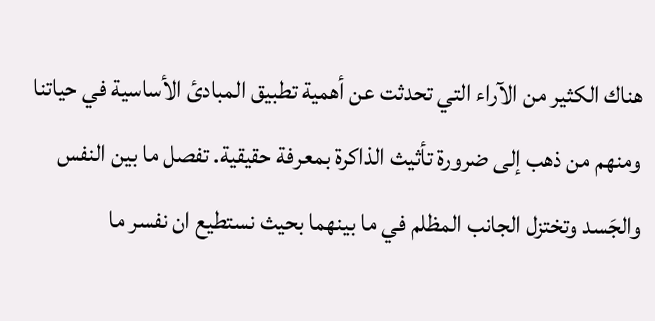هناك الكثير من الآراء التي تحدثت عن أهمية تطبيق المبادئ الأساسية في حياتنا ومنهم من ذهب إلى ضرورة تأثيث الذاكرة بمعرفة حقيقية. تفصل ما بين النفس والجَسد وتختزل الجانب المظلم في ما بينهما بحيث نستطيع ان نفسر ما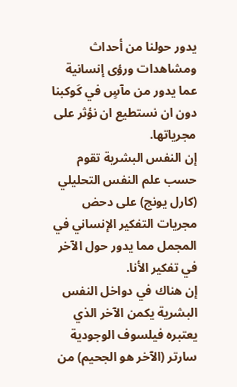يدور حولنا من أحداث ومشاهدات ورؤى إنسانية عما يدور من مآسٍ في كَوكبنا دون ان نستطيع ان نؤثر على مجرياتها.
إن النفس البشرية تقوم حسب علم النفس التحليلي (كارل يونج) على دحض مجريات التفكير الإنساني في المجمل مما يدور حول الآخر في تفكير الأنا.
إن هناك في دواخل النفس البشرية يكمن الآخر الذي يعتبره فيلسوف الوجودية سارتر (الآخر هو الجحيم) من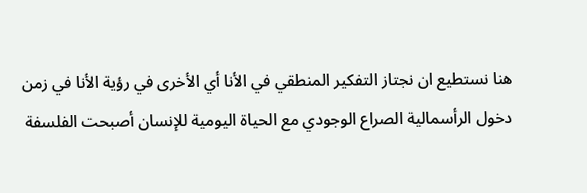هنا نستطيع ان نجتاز التفكير المنطقي في الأنا أي الأخرى في رؤية الأنا في زمن دخول الرأسمالية الصراع الوجودي مع الحياة اليومية للإنسان أصبحت الفلسفة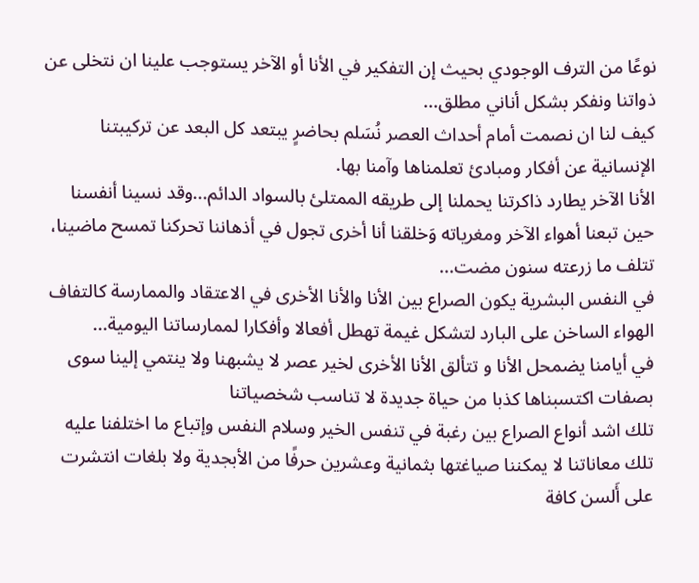نوعًا من الترف الوجودي بحيث إن التفكير في الأنا أو الآخر يستوجب علينا ان نتخلى عن ذواتنا ونفكر بشكل أناني مطلق...
كيف لنا ان نصمت أمام أحداث العصر نُسَلم بحاضرٍ يبتعد كل البعد عن تركيبتنا الإنسانية عن أفكار ومبادئ تعلمناها وآمنا بها.
الأنا الآخر يطارد ذاكرتنا يحملنا إلى طريقه الممتلئ بالسواد الدائم...وقد نسينا أنفسنا حين تبعنا أهواء الآخر ومغرياته وَخلقنا أنا أخرى تجول في أذهاننا تحركنا تمسح ماضينا، تتلف ما زرعته سنون مضت...
في النفس البشرية يكون الصراع بين الأنا والأنا الأخرى في الاعتقاد والممارسة كالتفاف الهواء الساخن على البارد لتشكل غيمة تهطل أفعالا وأفكارا لممارساتنا اليومية...
في أيامنا يضمحل الأنا و تتألق الأنا الأخرى لخير عصر لا يشبهنا ولا ينتمي إلينا سوى بصفات اكتسبناها كذبا من حياة جديدة لا تناسب شخصياتنا
تلك اشد أنواع الصراع بين رغبة في تنفس الخير وسلام النفس وإتباع ما اختلفنا عليه
تلك معاناتنا لا يمكننا صياغتها بثمانية وعشرين حرفًا من الأبجدية ولا بلغات انتشرت على أَلسن كافة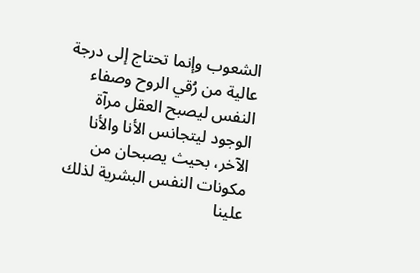الشعوب وإنما تحتاج إلى درجة عالية من رُقي الروح وصفاء النفس ليصبح العقل مرآة الوجود ليتجانس الأنا والأنا الآخر، بحيث يصبحان من مكونات النفس البشرية لذلك علينا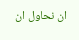ان نحاول ان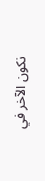نكون الآخر في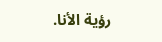رؤية الأنا.